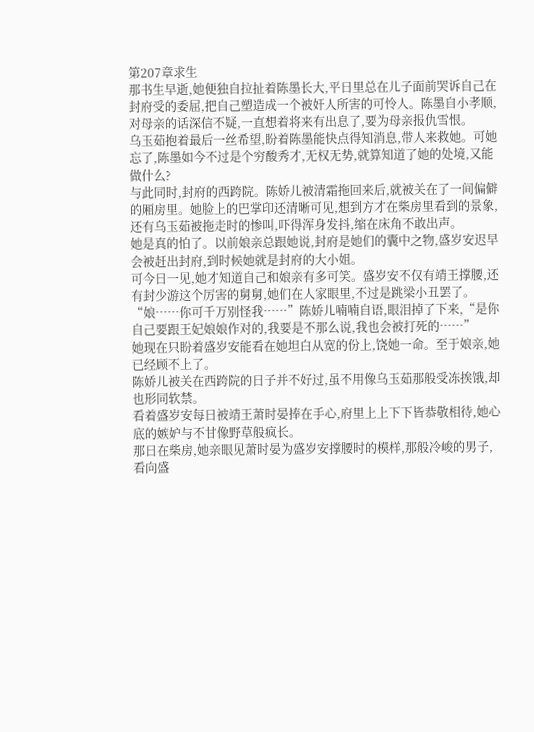第207章求生
那书生早逝,她便独自拉扯着陈墨长大,平日里总在儿子面前哭诉自己在封府受的委屈,把自己塑造成一个被奸人所害的可怜人。陈墨自小孝顺,对母亲的话深信不疑,一直想着将来有出息了,要为母亲报仇雪恨。
乌玉茹抱着最后一丝希望,盼着陈墨能快点得知消息,带人来救她。可她忘了,陈墨如今不过是个穷酸秀才,无权无势,就算知道了她的处境,又能做什么?
与此同时,封府的西跨院。陈娇儿被清霜拖回来后,就被关在了一间偏僻的厢房里。她脸上的巴掌印还清晰可见,想到方才在柴房里看到的景象,还有乌玉茹被拖走时的惨叫,吓得浑身发抖,缩在床角不敢出声。
她是真的怕了。以前娘亲总跟她说,封府是她们的囊中之物,盛岁安迟早会被赶出封府,到时候她就是封府的大小姐。
可今日一见,她才知道自己和娘亲有多可笑。盛岁安不仅有靖王撑腰,还有封少游这个厉害的舅舅,她们在人家眼里,不过是跳梁小丑罢了。
“娘……你可千万别怪我……”陈娇儿喃喃自语,眼泪掉了下来,“是你自己要跟王妃娘娘作对的,我要是不那么说,我也会被打死的……”
她现在只盼着盛岁安能看在她坦白从宽的份上,饶她一命。至于娘亲,她已经顾不上了。
陈娇儿被关在西跨院的日子并不好过,虽不用像乌玉茹那般受冻挨饿,却也形同软禁。
看着盛岁安每日被靖王萧时晏捧在手心,府里上上下下皆恭敬相待,她心底的嫉妒与不甘像野草般疯长。
那日在柴房,她亲眼见萧时晏为盛岁安撑腰时的模样,那般冷峻的男子,看向盛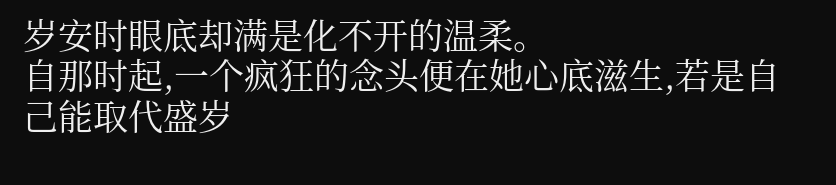岁安时眼底却满是化不开的温柔。
自那时起,一个疯狂的念头便在她心底滋生,若是自己能取代盛岁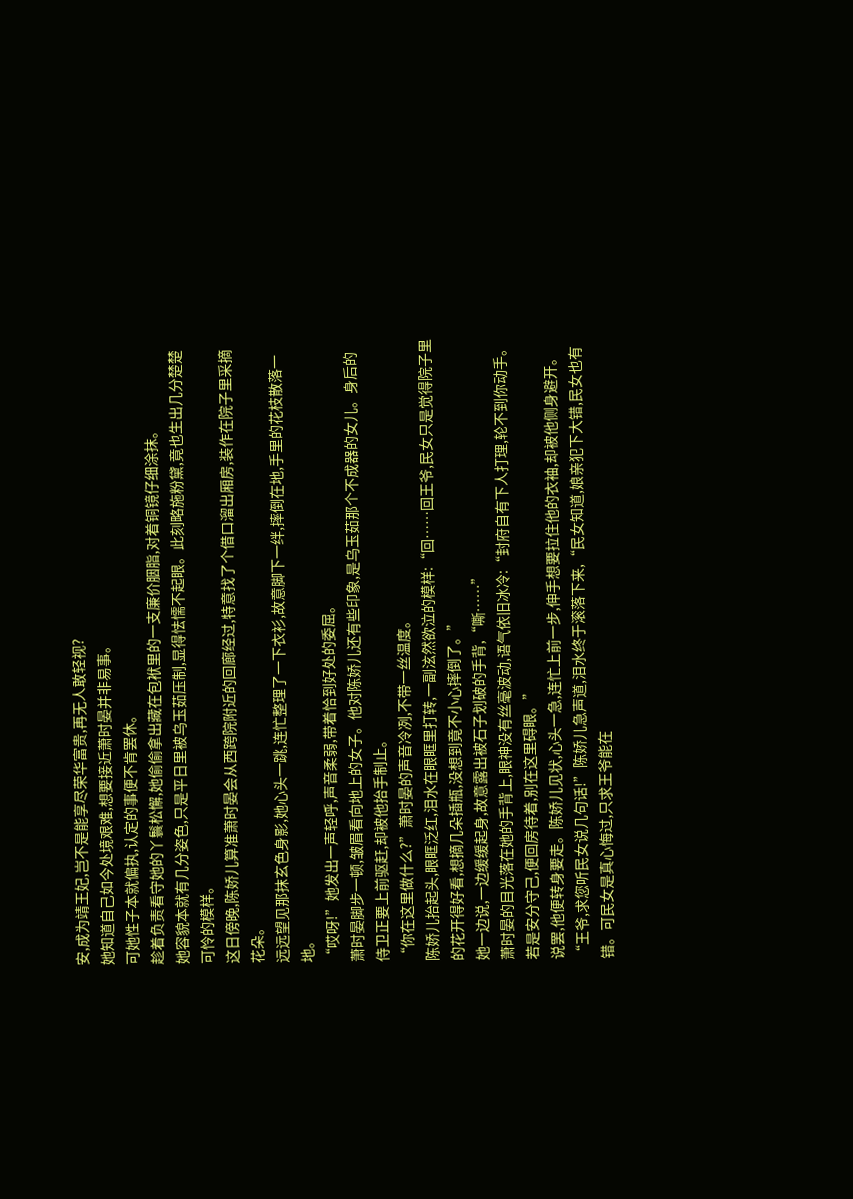安,成为靖王妃,岂不是能享尽荣华富贵,再无人敢轻视?
她知道自己如今处境艰难,想要接近萧时晏并非易事。
可她性子本就偏执,认定的事便不肯罢休。
趁着负责看守她的丫鬟松懈,她偷偷拿出藏在包袱里的一支廉价胭脂,对着铜镜仔细涂抹。
她容貌本就有几分姿色,只是平日里被乌玉茹压制,显得怯懦不起眼。此刻略施粉黛,竟也生出几分楚楚可怜的模样。
这日傍晚,陈娇儿算准萧时晏会从西跨院附近的回廊经过,特意找了个借口溜出厢房,装作在院子里采摘花朵。
远远望见那抹玄色身影,她心头一跳,连忙整理了一下衣衫,故意脚下一绊,摔倒在地,手里的花枝散落一地。
“哎呀!”她发出一声轻呼,声音柔弱,带着恰到好处的委屈。
萧时晏脚步一顿,皱眉看向地上的女子。他对陈娇儿还有些印象,是乌玉茹那个不成器的女儿。身后的侍卫正要上前驱赶,却被他抬手制止。
“你在这里做什么?”萧时晏的声音冷冽,不带一丝温度。
陈娇儿抬起头,眼眶泛红,泪水在眼眶里打转,一副泫然欲泣的模样:“回……回王爷,民女只是觉得院子里的花开得好看,想摘几朵插瓶,没想到竟不小心摔倒了。”
她一边说,一边缓缓起身,故意露出被石子划破的手背,“嘶……”
萧时晏的目光落在她的手背上,眼神没有丝毫波动,语气依旧冰冷:“封府自有下人打理,轮不到你动手。若是安分守己,便回房待着,别在这里碍眼。”
说罢,他便转身要走。陈娇儿见状,心头一急,连忙上前一步,伸手想要拉住他的衣袖,却被他侧身避开。
“王爷,求您听民女说几句话!”陈娇儿急声道,泪水终于滚落下来,“民女知道,娘亲犯下大错,民女也有错。可民女是真心悔过,只求王爷能在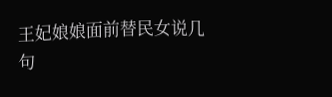王妃娘娘面前替民女说几句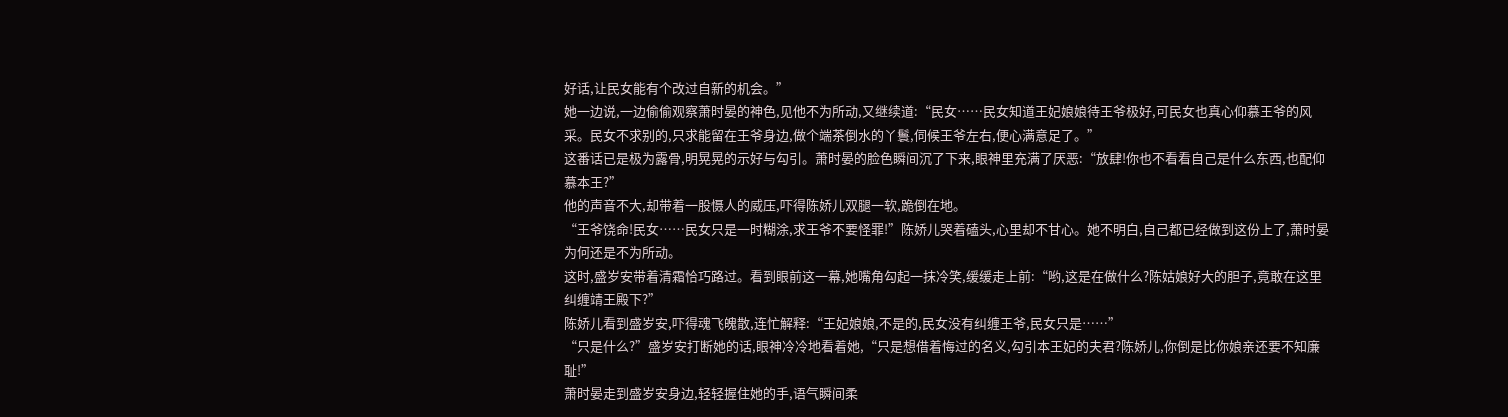好话,让民女能有个改过自新的机会。”
她一边说,一边偷偷观察萧时晏的神色,见他不为所动,又继续道:“民女……民女知道王妃娘娘待王爷极好,可民女也真心仰慕王爷的风采。民女不求别的,只求能留在王爷身边,做个端茶倒水的丫鬟,伺候王爷左右,便心满意足了。”
这番话已是极为露骨,明晃晃的示好与勾引。萧时晏的脸色瞬间沉了下来,眼神里充满了厌恶:“放肆!你也不看看自己是什么东西,也配仰慕本王?”
他的声音不大,却带着一股慑人的威压,吓得陈娇儿双腿一软,跪倒在地。
“王爷饶命!民女……民女只是一时糊涂,求王爷不要怪罪!”陈娇儿哭着磕头,心里却不甘心。她不明白,自己都已经做到这份上了,萧时晏为何还是不为所动。
这时,盛岁安带着清霜恰巧路过。看到眼前这一幕,她嘴角勾起一抹冷笑,缓缓走上前:“哟,这是在做什么?陈姑娘好大的胆子,竟敢在这里纠缠靖王殿下?”
陈娇儿看到盛岁安,吓得魂飞魄散,连忙解释:“王妃娘娘,不是的,民女没有纠缠王爷,民女只是……”
“只是什么?”盛岁安打断她的话,眼神冷冷地看着她,“只是想借着悔过的名义,勾引本王妃的夫君?陈娇儿,你倒是比你娘亲还要不知廉耻!”
萧时晏走到盛岁安身边,轻轻握住她的手,语气瞬间柔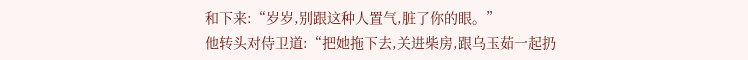和下来:“岁岁,别跟这种人置气,脏了你的眼。”
他转头对侍卫道:“把她拖下去,关进柴房,跟乌玉茹一起扔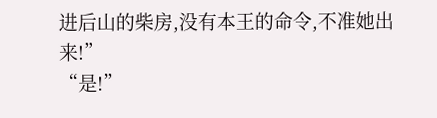进后山的柴房,没有本王的命令,不准她出来!”
“是!”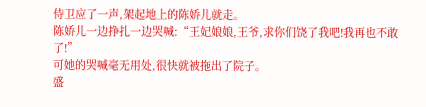侍卫应了一声,架起地上的陈娇儿就走。
陈娇儿一边挣扎一边哭喊:“王妃娘娘,王爷,求你们饶了我吧!我再也不敢了!”
可她的哭喊毫无用处,很快就被拖出了院子。
盛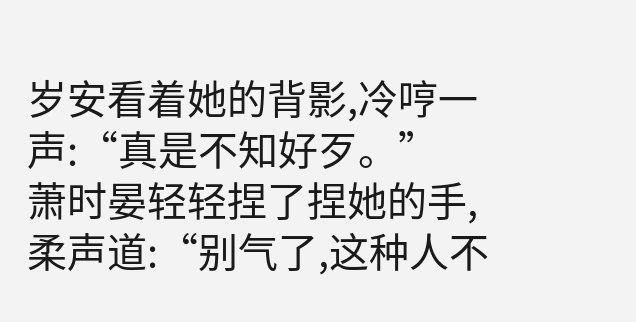岁安看着她的背影,冷哼一声:“真是不知好歹。”
萧时晏轻轻捏了捏她的手,柔声道:“别气了,这种人不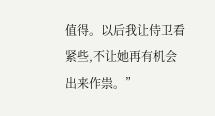值得。以后我让侍卫看紧些,不让她再有机会出来作祟。”